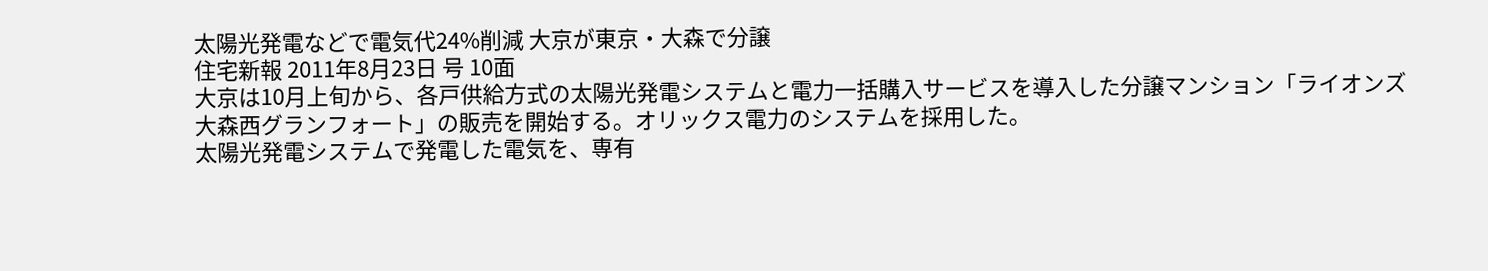太陽光発電などで電気代24%削減 大京が東京・大森で分譲
住宅新報 2011年8月23日 号 10面
大京は10月上旬から、各戸供給方式の太陽光発電システムと電力一括購入サービスを導入した分譲マンション「ライオンズ大森西グランフォート」の販売を開始する。オリックス電力のシステムを採用した。
太陽光発電システムで発電した電気を、専有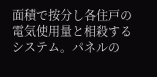面積で按分し各住戸の電気使用量と相殺するシステム。パネルの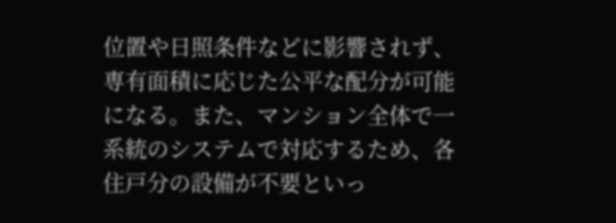位置や日照条件などに影響されず、専有面積に応じた公平な配分が可能になる。また、マンション全体で一系統のシステムで対応するため、各住戸分の設備が不要といっ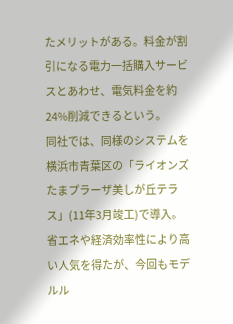たメリットがある。料金が割引になる電力一括購入サービスとあわせ、電気料金を約24%削減できるという。
同社では、同様のシステムを横浜市青葉区の「ライオンズたまプラーザ美しが丘テラス」(11年3月竣工)で導入。省エネや経済効率性により高い人気を得たが、今回もモデルル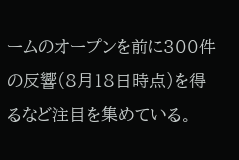ームのオープンを前に300件の反響(8月18日時点)を得るなど注目を集めている。